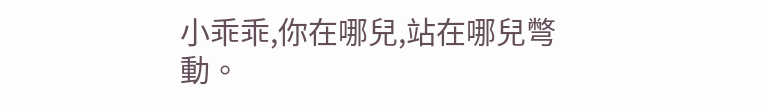小乖乖,你在哪兒,站在哪兒彆動。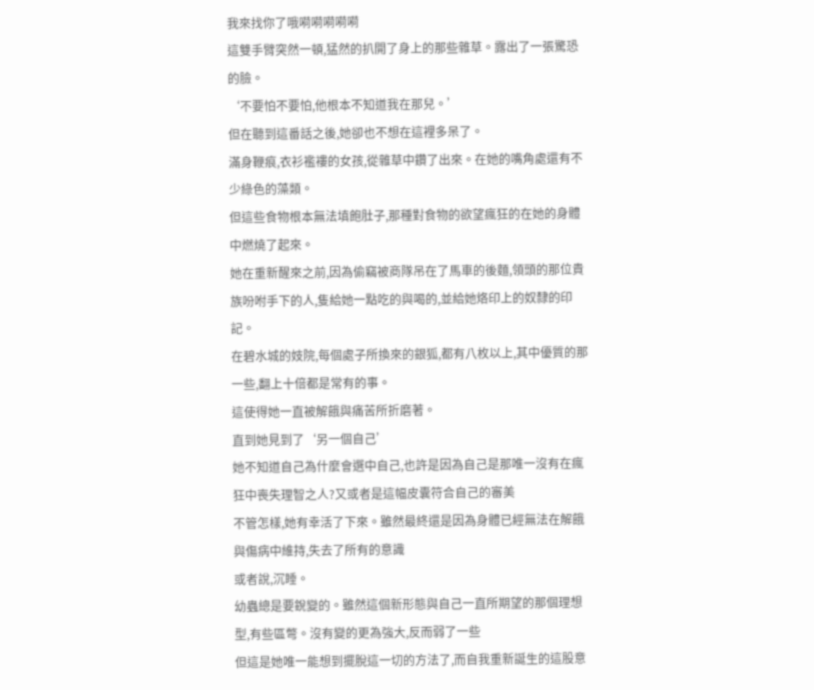我來找你了哦嗬嗬嗬嗬嗬
這雙手臂突然一頓,猛然的扒開了身上的那些雜草。露出了一張驚恐的臉。
‘不要怕不要怕,他根本不知道我在那兒。’
但在聽到這番話之後,她卻也不想在這裡多呆了。
滿身鞭痕,衣衫襤褸的女孩,從雜草中鑽了出來。在她的嘴角處還有不少綠色的藻類。
但這些食物根本無法填飽肚子,那種對食物的欲望瘋狂的在她的身體中燃燒了起來。
她在重新醒來之前,因為偷竊被商隊吊在了馬車的後麵,領頭的那位貴族吩咐手下的人,隻給她一點吃的與喝的,並給她烙印上的奴隸的印記。
在碧水城的妓院,每個處子所換來的銀狐,都有八枚以上,其中優質的那一些,翻上十倍都是常有的事。
這使得她一直被解餓與痛苦所折磨著。
直到她見到了‘另一個自己’
她不知道自己為什麼會選中自己,也許是因為自己是那唯一沒有在瘋狂中喪失理智之人?又或者是這幅皮囊符合自己的審美
不管怎樣,她有幸活了下來。雖然最終還是因為身體已經無法在解餓與傷病中維持,失去了所有的意識
或者說,沉睡。
幼蟲總是要銳變的。雖然這個新形態與自己一直所期望的那個理想型,有些區彆。沒有變的更為強大,反而弱了一些
但這是她唯一能想到擺脫這一切的方法了,而自我重新誕生的這股意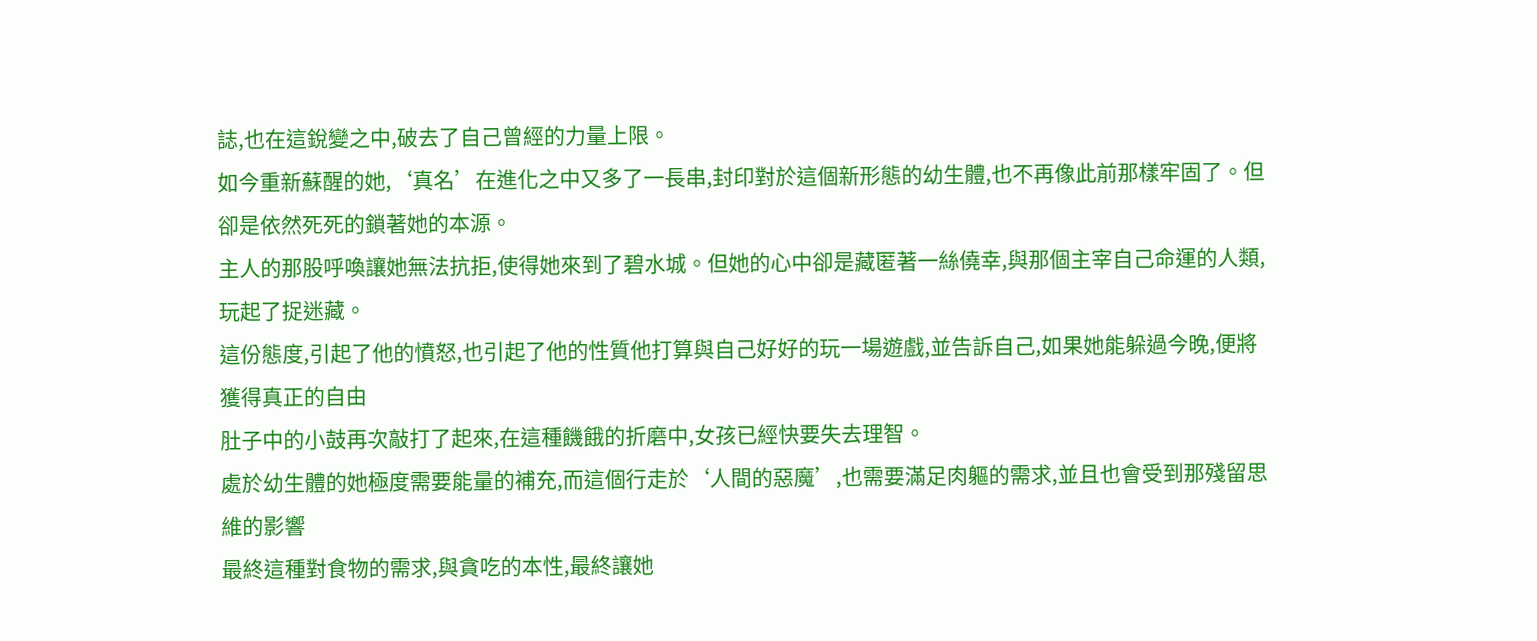誌,也在這銳變之中,破去了自己曾經的力量上限。
如今重新蘇醒的她,‘真名’在進化之中又多了一長串,封印對於這個新形態的幼生體,也不再像此前那樣牢固了。但卻是依然死死的鎖著她的本源。
主人的那股呼喚讓她無法抗拒,使得她來到了碧水城。但她的心中卻是藏匿著一絲僥幸,與那個主宰自己命運的人類,玩起了捉迷藏。
這份態度,引起了他的憤怒,也引起了他的性質他打算與自己好好的玩一場遊戲,並告訴自己,如果她能躲過今晚,便將獲得真正的自由
肚子中的小鼓再次敲打了起來,在這種饑餓的折磨中,女孩已經快要失去理智。
處於幼生體的她極度需要能量的補充,而這個行走於‘人間的惡魔’,也需要滿足肉軀的需求,並且也會受到那殘留思維的影響
最終這種對食物的需求,與貪吃的本性,最終讓她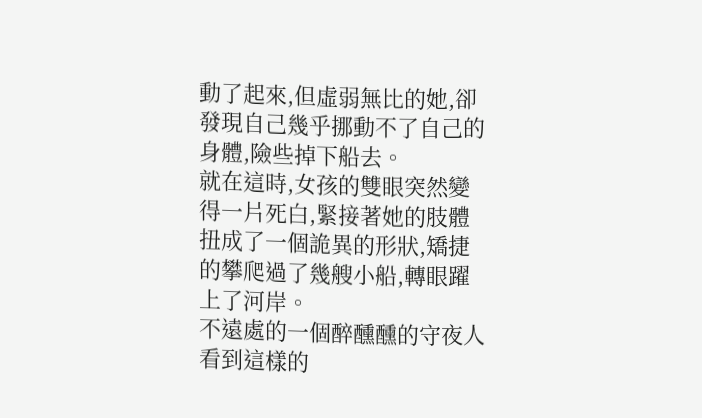動了起來,但虛弱無比的她,卻發現自己幾乎挪動不了自己的身體,險些掉下船去。
就在這時,女孩的雙眼突然變得一片死白,緊接著她的肢體扭成了一個詭異的形狀,矯捷的攀爬過了幾艘小船,轉眼躍上了河岸。
不遠處的一個醉醺醺的守夜人看到這樣的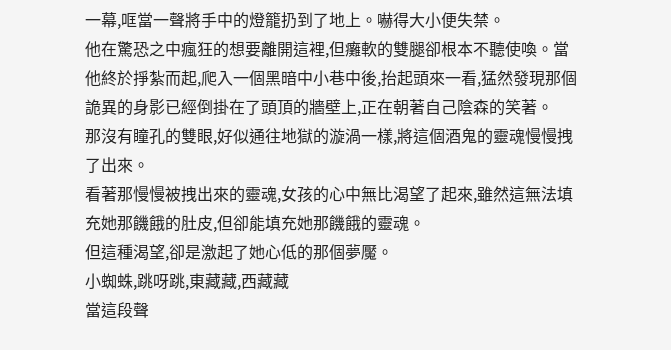一幕,哐當一聲將手中的燈籠扔到了地上。嚇得大小便失禁。
他在驚恐之中瘋狂的想要離開這裡,但癱軟的雙腿卻根本不聽使喚。當他終於掙紮而起,爬入一個黑暗中小巷中後,抬起頭來一看,猛然發現那個詭異的身影已經倒掛在了頭頂的牆壁上,正在朝著自己陰森的笑著。
那沒有瞳孔的雙眼,好似通往地獄的漩渦一樣,將這個酒鬼的靈魂慢慢拽了出來。
看著那慢慢被拽出來的靈魂,女孩的心中無比渴望了起來,雖然這無法填充她那饑餓的肚皮,但卻能填充她那饑餓的靈魂。
但這種渴望,卻是激起了她心低的那個夢魘。
小蜘蛛,跳呀跳,東藏藏,西藏藏
當這段聲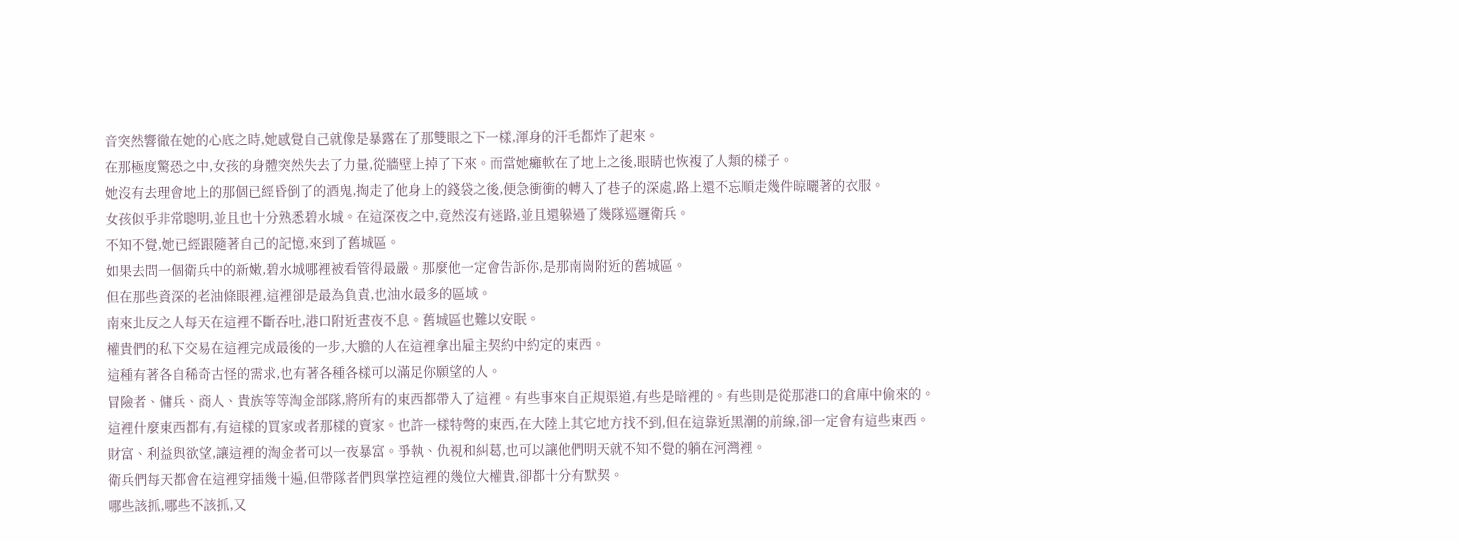音突然響徹在她的心底之時,她感覺自己就像是暴露在了那雙眼之下一樣,渾身的汗毛都炸了起來。
在那極度驚恐之中,女孩的身體突然失去了力量,從牆壁上掉了下來。而當她癱軟在了地上之後,眼睛也恢複了人類的樣子。
她沒有去理會地上的那個已經昏倒了的酒鬼,掏走了他身上的錢袋之後,便急衝衝的轉入了巷子的深處,路上還不忘順走幾件晾曬著的衣服。
女孩似乎非常聰明,並且也十分熟悉碧水城。在這深夜之中,竟然沒有迷路,並且還躲過了幾隊巡邏衛兵。
不知不覺,她已經跟隨著自己的記憶,來到了舊城區。
如果去問一個衛兵中的新嫩,碧水城哪裡被看管得最嚴。那麼他一定會告訴你,是那南崗附近的舊城區。
但在那些資深的老油條眼裡,這裡卻是最為負責,也油水最多的區域。
南來北反之人每天在這裡不斷吞吐,港口附近晝夜不息。舊城區也難以安眠。
權貴們的私下交易在這裡完成最後的一步,大膽的人在這裡拿出雇主契約中約定的東西。
這種有著各自稀奇古怪的需求,也有著各種各樣可以滿足你願望的人。
冒險者、傭兵、商人、貴族等等淘金部隊,將所有的東西都帶入了這裡。有些事來自正規渠道,有些是暗裡的。有些則是從那港口的倉庫中偷來的。
這裡什麼東西都有,有這樣的買家或者那樣的賣家。也許一樣特彆的東西,在大陸上其它地方找不到,但在這靠近黑潮的前線,卻一定會有這些東西。
財富、利益與欲望,讓這裡的淘金者可以一夜暴富。爭執、仇視和糾葛,也可以讓他們明天就不知不覺的躺在河灣裡。
衛兵們每天都會在這裡穿插幾十遍,但帶隊者們與掌控這裡的幾位大權貴,卻都十分有默契。
哪些該抓,哪些不該抓,又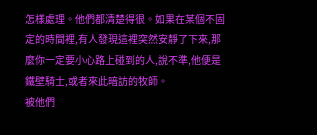怎樣處理。他們都清楚得很。如果在某個不固定的時間裡,有人發現這裡突然安靜了下來,那麼你一定要小心路上碰到的人,說不準,他便是鐵壁騎士,或者來此暗訪的牧師。
被他們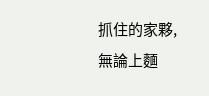抓住的家夥,無論上麵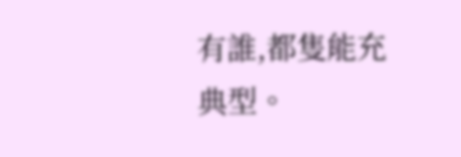有誰,都隻能充典型。